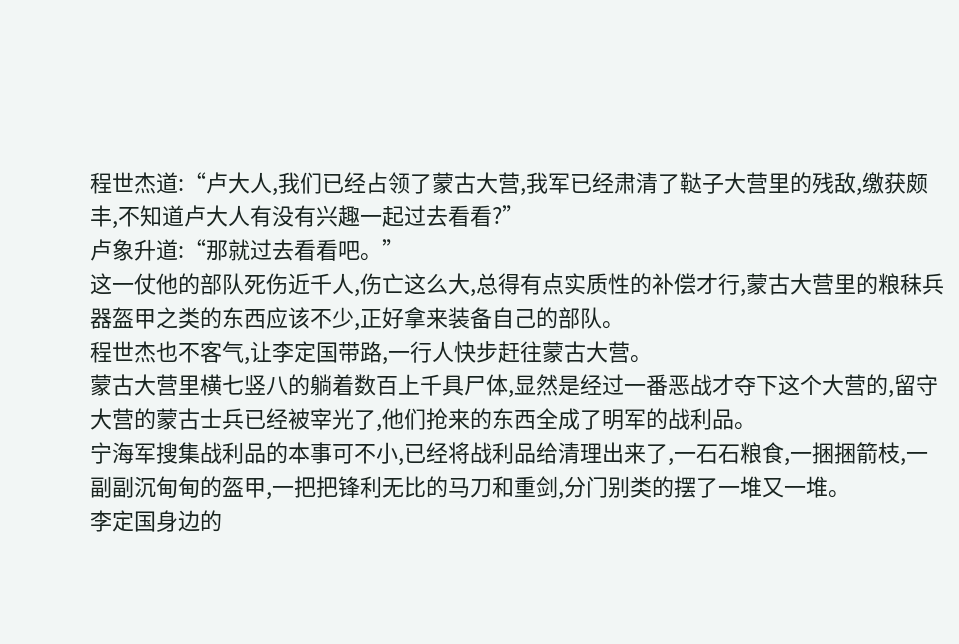程世杰道:“卢大人,我们已经占领了蒙古大营,我军已经肃清了鞑子大营里的残敌,缴获颇丰,不知道卢大人有没有兴趣一起过去看看?”
卢象升道:“那就过去看看吧。”
这一仗他的部队死伤近千人,伤亡这么大,总得有点实质性的补偿才行,蒙古大营里的粮秣兵器盔甲之类的东西应该不少,正好拿来装备自己的部队。
程世杰也不客气,让李定国带路,一行人快步赶往蒙古大营。
蒙古大营里横七竖八的躺着数百上千具尸体,显然是经过一番恶战才夺下这个大营的,留守大营的蒙古士兵已经被宰光了,他们抢来的东西全成了明军的战利品。
宁海军搜集战利品的本事可不小,已经将战利品给清理出来了,一石石粮食,一捆捆箭枝,一副副沉甸甸的盔甲,一把把锋利无比的马刀和重剑,分门别类的摆了一堆又一堆。
李定国身边的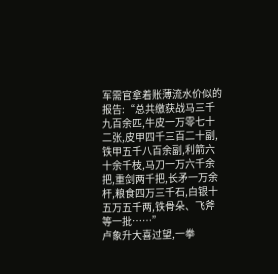军需官拿着账薄流水价似的报告:“总共缴获战马三千九百余匹,牛皮一万零七十二张,皮甲四千三百二十副,铁甲五千八百余副,利箭六十余千枝,马刀一万六千余把,重剑两千把,长矛一万余杆,粮食四万三千石,白银十五万五千两,铁骨朵、飞斧等一批……”
卢象升大喜过望,一拳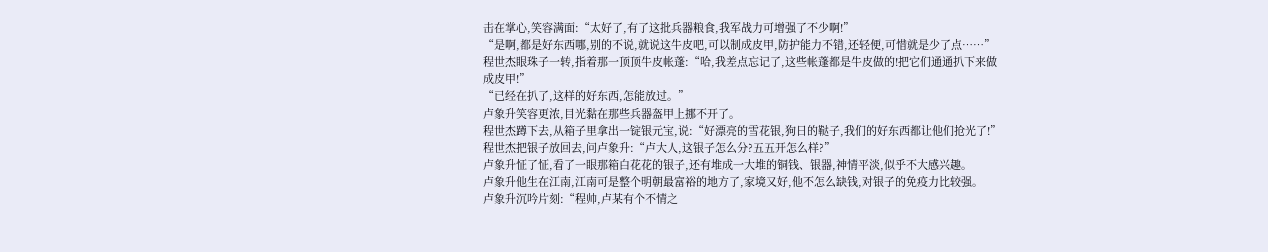击在掌心,笑容满面:“太好了,有了这批兵器粮食,我军战力可增强了不少啊!”
“是啊,都是好东西哪,别的不说,就说这牛皮吧,可以制成皮甲,防护能力不错,还轻便,可惜就是少了点……”
程世杰眼珠子一转,指着那一顶顶牛皮帐蓬:“哈,我差点忘记了,这些帐蓬都是牛皮做的!把它们通通扒下来做成皮甲!”
“已经在扒了,这样的好东西,怎能放过。”
卢象升笑容更浓,目光黏在那些兵器盔甲上挪不开了。
程世杰蹲下去,从箱子里拿出一锭银元宝,说:“好漂亮的雪花银,狗日的鞑子,我们的好东西都让他们抢光了!”
程世杰把银子放回去,问卢象升:“卢大人,这银子怎么分?五五开怎么样?”
卢象升怔了怔,看了一眼那箱白花花的银子,还有堆成一大堆的铜钱、银器,神情平淡,似乎不大感兴趣。
卢象升他生在江南,江南可是整个明朝最富裕的地方了,家境又好,他不怎么缺钱,对银子的免疫力比较强。
卢象升沉吟片刻:“程帅,卢某有个不情之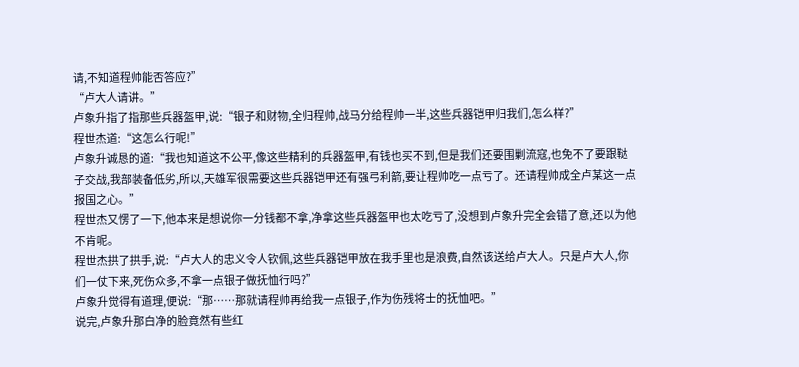请,不知道程帅能否答应?”
“卢大人请讲。”
卢象升指了指那些兵器盔甲,说:“银子和财物,全归程帅,战马分给程帅一半,这些兵器铠甲归我们,怎么样?”
程世杰道:“这怎么行呢!”
卢象升诚恳的道:“我也知道这不公平,像这些精利的兵器盔甲,有钱也买不到,但是我们还要围剿流寇,也免不了要跟鞑子交战,我部装备低劣,所以,天雄军很需要这些兵器铠甲还有强弓利箭,要让程帅吃一点亏了。还请程帅成全卢某这一点报国之心。”
程世杰又愣了一下,他本来是想说你一分钱都不拿,净拿这些兵器盔甲也太吃亏了,没想到卢象升完全会错了意,还以为他不肯呢。
程世杰拱了拱手,说:“卢大人的忠义令人钦佩,这些兵器铠甲放在我手里也是浪费,自然该送给卢大人。只是卢大人,你们一仗下来,死伤众多,不拿一点银子做抚恤行吗?”
卢象升觉得有道理,便说:“那……那就请程帅再给我一点银子,作为伤残将士的抚恤吧。”
说完,卢象升那白净的脸竟然有些红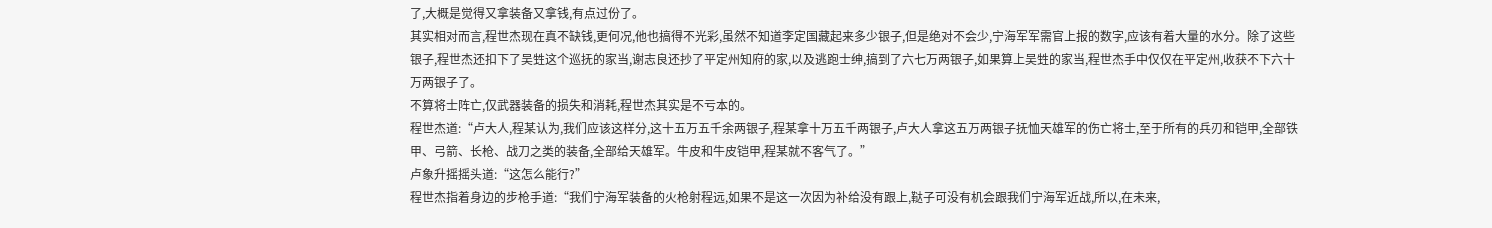了,大概是觉得又拿装备又拿钱,有点过份了。
其实相对而言,程世杰现在真不缺钱,更何况,他也搞得不光彩,虽然不知道李定国藏起来多少银子,但是绝对不会少,宁海军军需官上报的数字,应该有着大量的水分。除了这些银子,程世杰还扣下了吴甡这个巡抚的家当,谢志良还抄了平定州知府的家,以及逃跑士绅,搞到了六七万两银子,如果算上吴甡的家当,程世杰手中仅仅在平定州,收获不下六十万两银子了。
不算将士阵亡,仅武器装备的损失和消耗,程世杰其实是不亏本的。
程世杰道:“卢大人,程某认为,我们应该这样分,这十五万五千余两银子,程某拿十万五千两银子,卢大人拿这五万两银子抚恤天雄军的伤亡将士,至于所有的兵刃和铠甲,全部铁甲、弓箭、长枪、战刀之类的装备,全部给天雄军。牛皮和牛皮铠甲,程某就不客气了。”
卢象升摇摇头道:“这怎么能行?”
程世杰指着身边的步枪手道:“我们宁海军装备的火枪射程远,如果不是这一次因为补给没有跟上,鞑子可没有机会跟我们宁海军近战,所以,在未来,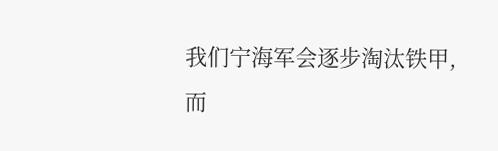我们宁海军会逐步淘汰铁甲,而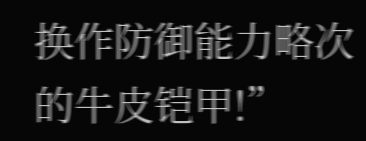换作防御能力略次的牛皮铠甲!”